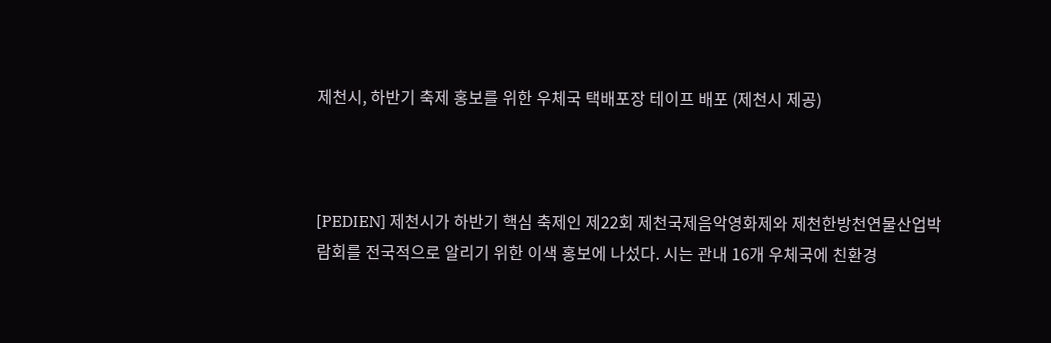제천시, 하반기 축제 홍보를 위한 우체국 택배포장 테이프 배포 (제천시 제공)



[PEDIEN] 제천시가 하반기 핵심 축제인 제22회 제천국제음악영화제와 제천한방천연물산업박람회를 전국적으로 알리기 위한 이색 홍보에 나섰다. 시는 관내 16개 우체국에 친환경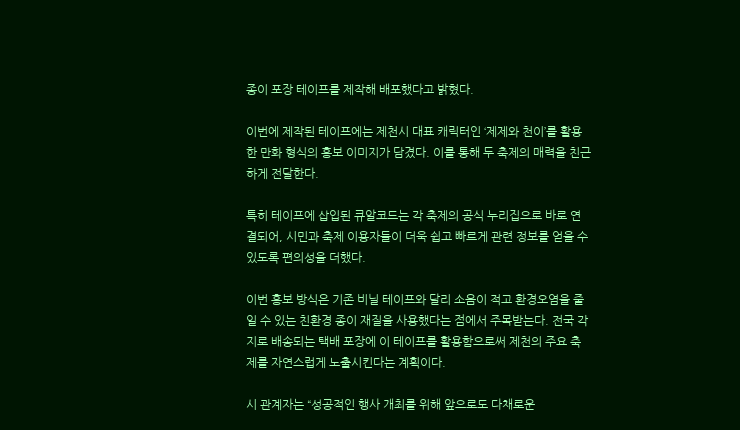종이 포장 테이프를 제작해 배포했다고 밝혔다.

이번에 제작된 테이프에는 제천시 대표 캐릭터인 ‘제제와 천이’를 활용한 만화 형식의 홍보 이미지가 담겼다. 이를 통해 두 축제의 매력을 친근하게 전달한다.

특히 테이프에 삽입된 큐알코드는 각 축제의 공식 누리집으로 바로 연결되어, 시민과 축제 이용자들이 더욱 쉽고 빠르게 관련 정보를 얻을 수 있도록 편의성을 더했다.

이번 홍보 방식은 기존 비닐 테이프와 달리 소음이 적고 환경오염을 줄일 수 있는 친환경 종이 재질을 사용했다는 점에서 주목받는다. 전국 각지로 배송되는 택배 포장에 이 테이프를 활용함으로써 제천의 주요 축제를 자연스럽게 노출시킨다는 계획이다.

시 관계자는 “성공적인 행사 개최를 위해 앞으로도 다채로운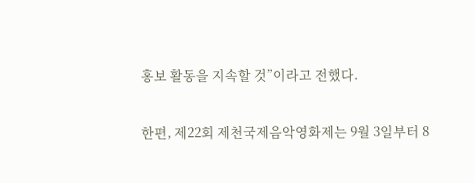홍보 활동을 지속할 것”이라고 전했다.

한편, 제22회 제천국제음악영화제는 9월 3일부터 8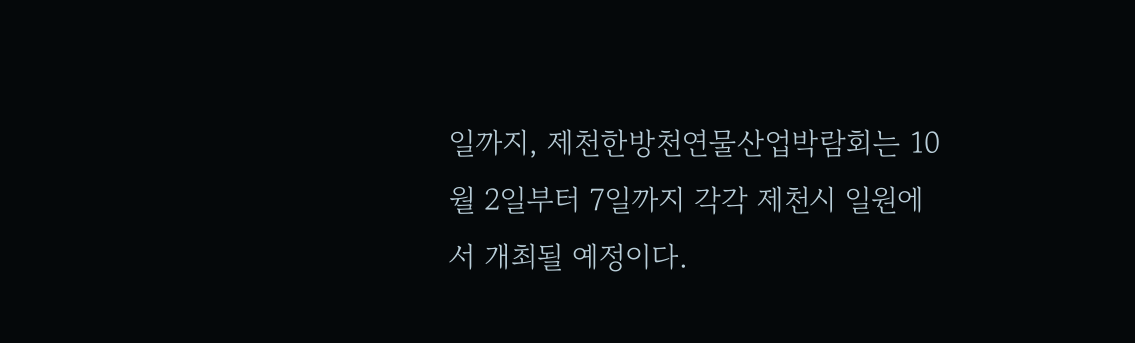일까지, 제천한방천연물산업박람회는 10월 2일부터 7일까지 각각 제천시 일원에서 개최될 예정이다.